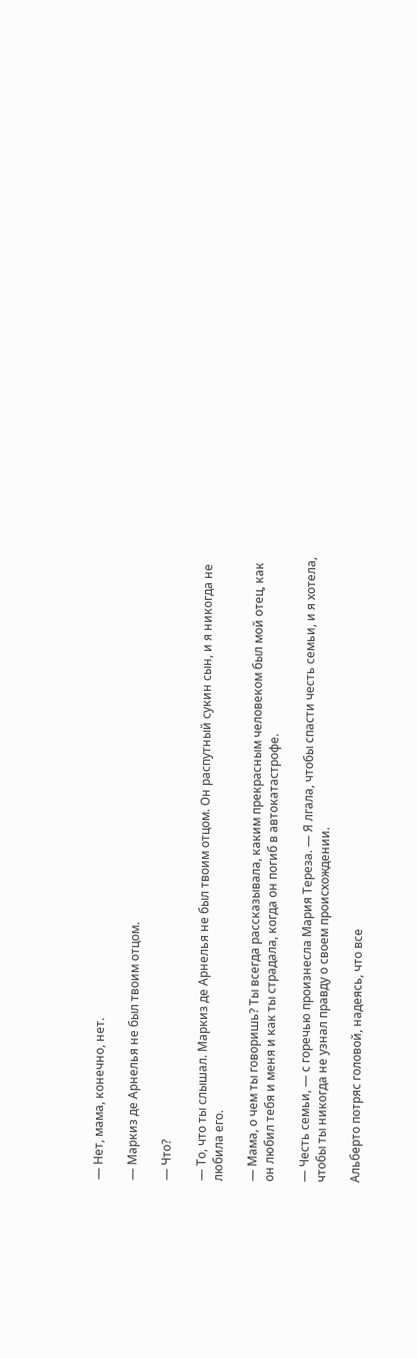— Нет, мама, конечно, нет.

— Маркиз де Арнелья не был твоим отцом.

— Что?

— То, что ты слышал. Маркиз де Арнелья не был твоим отцом. Он распутный сукин сын, и я никогда не любила его.

— Мама, о чем ты говоришь? Ты всегда рассказывала, каким прекрасным человеком был мой отец, как он любил тебя и меня и как ты страдала, когда он погиб в автокатастрофе.

— Честь семьи, — с горечью произнесла Мария Тереза. — Я лгала, чтобы спасти честь семьи, и я хотела, чтобы ты никогда не узнал правду о своем происхождении.

Альберто потряс головой, надеясь, что все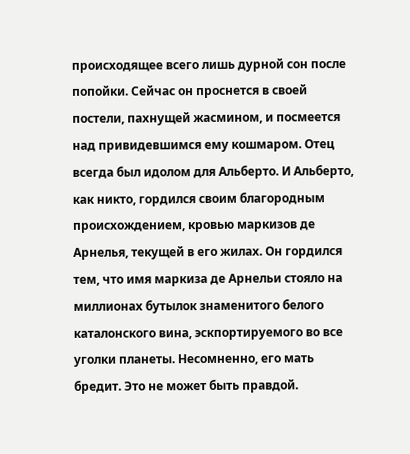происходящее всего лишь дурной сон после попойки. Сейчас он проснется в своей постели, пахнущей жасмином, и посмеется над привидевшимся ему кошмаром. Отец всегда был идолом для Альберто. И Альберто, как никто, гордился своим благородным происхождением, кровью маркизов де Арнелья, текущей в его жилах. Он гордился тем, что имя маркиза де Арнельи стояло на миллионах бутылок знаменитого белого каталонского вина, эскпортируемого во все уголки планеты. Несомненно, его мать бредит. Это не может быть правдой.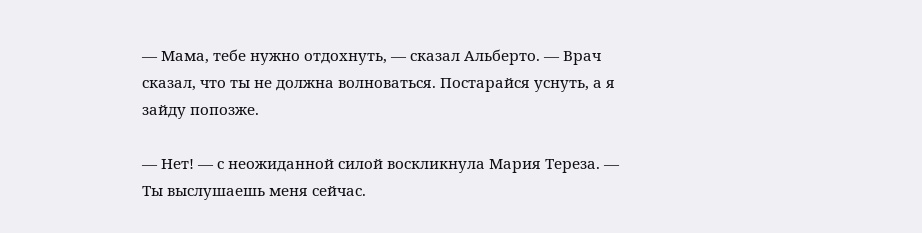— Мама, тебе нужно отдохнуть, — сказал Альберто. — Врач сказал, что ты не должна волноваться. Постарайся уснуть, а я зайду попозже.

— Нет! — с неожиданной силой воскликнула Мария Тереза. — Ты выслушаешь меня сейчас.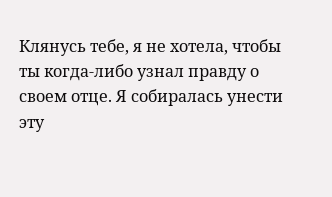Клянусь тебе, я не хотела, чтобы ты когда-либо узнал правду о своем отце. Я собиралась унести эту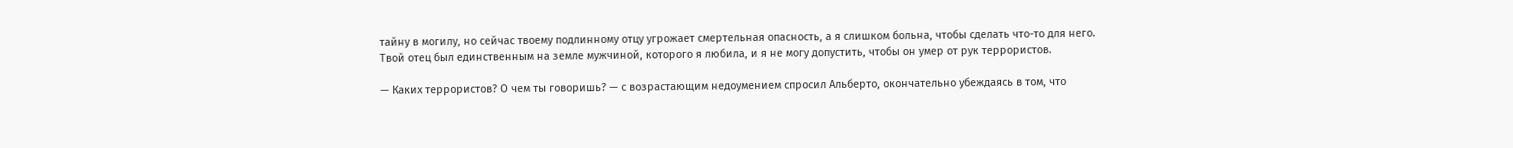тайну в могилу, но сейчас твоему подлинному отцу угрожает смертельная опасность, а я слишком больна, чтобы сделать что-то для него. Твой отец был единственным на земле мужчиной, которого я любила, и я не могу допустить, чтобы он умер от рук террористов.

— Каких террористов? О чем ты говоришь? — с возрастающим недоумением спросил Альберто, окончательно убеждаясь в том, что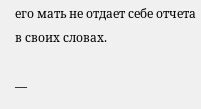его мать не отдает себе отчета в своих словах.

—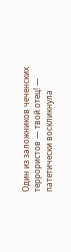Один из заложников чеченских террористов — твой отец! — патетически воскликнула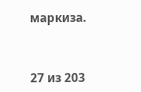маркиза.



27 из 203